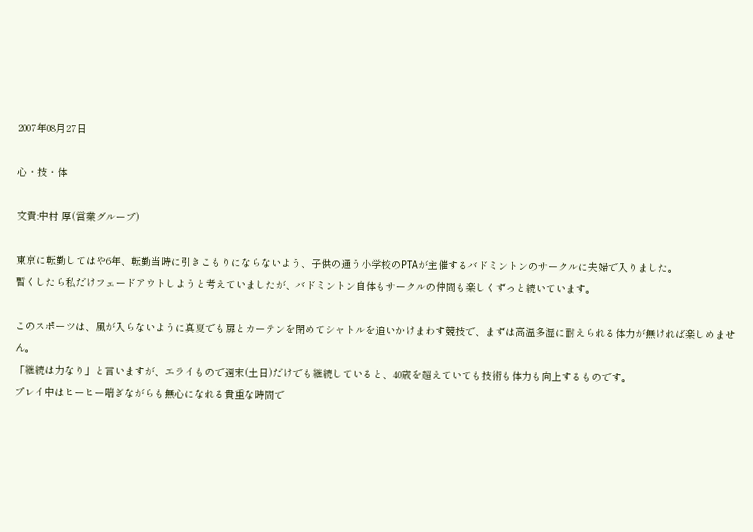2007年08月27日

心・技・体

文責:中村 厚(営業グループ)

東京に転勤してはや6年、転勤当時に引きこもりにならないよう、子供の通う小学校のPTAが主催するバドミントンのサークルに夫婦で入りました。
暫くしたら私だけフェードアウトしようと考えていましたが、バドミントン自体もサークルの仲間も楽しくずっと続いています。

このスポーツは、風が入らないように真夏でも扉とカーテンを閉めてシャトルを追いかけまわす競技で、まずは高温多湿に耐えられる体力が無ければ楽しめません。
「継続は力なり」と言いますが、エライもので週末(土日)だけでも継続していると、40歳を超えていても技術も体力も向上するものです。
プレイ中はヒーヒー喘ぎながらも無心になれる貴重な時間で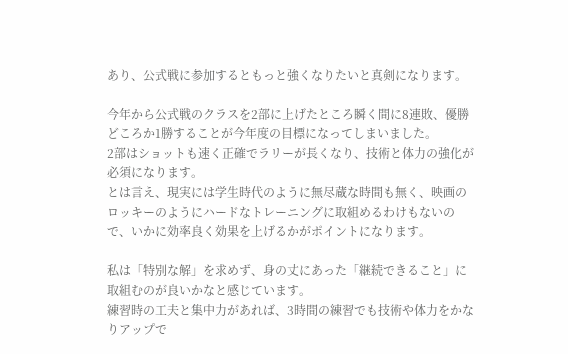あり、公式戦に参加するともっと強くなりたいと真剣になります。

今年から公式戦のクラスを2部に上げたところ瞬く間に8連敗、優勝どころか1勝することが今年度の目標になってしまいました。
2部はショットも速く正確でラリーが長くなり、技術と体力の強化が必須になります。
とは言え、現実には学生時代のように無尽蔵な時間も無く、映画のロッキーのようにハードなトレーニングに取組めるわけもないので、いかに効率良く効果を上げるかがポイントになります。

私は「特別な解」を求めず、身の丈にあった「継続できること」に取組むのが良いかなと感じています。
練習時の工夫と集中力があれば、3時間の練習でも技術や体力をかなりアップで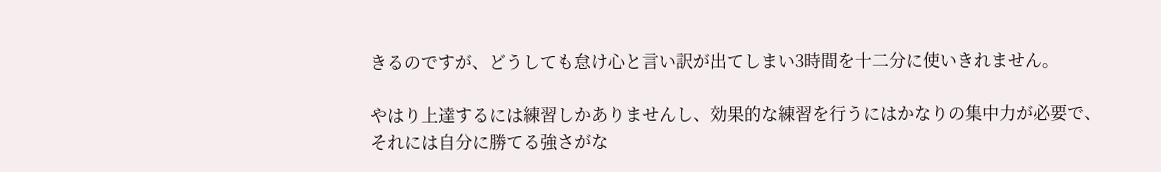きるのですが、どうしても怠け心と言い訳が出てしまい3時間を十二分に使いきれません。

やはり上達するには練習しかありませんし、効果的な練習を行うにはかなりの集中力が必要で、それには自分に勝てる強さがな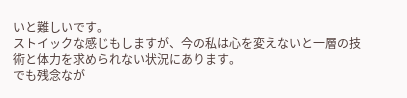いと難しいです。
ストイックな感じもしますが、今の私は心を変えないと一層の技術と体力を求められない状況にあります。
でも残念なが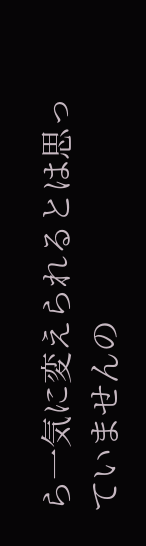ら一気に変えられるとは思っていませんの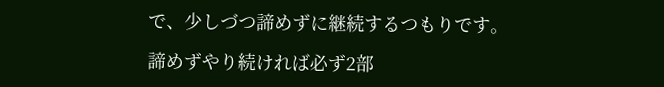で、少しづつ諦めずに継続するつもりです。

諦めずやり続ければ必ず2部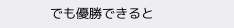でも優勝できると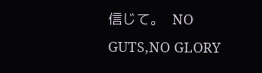信じて。  NO GUTS,NO GLORY